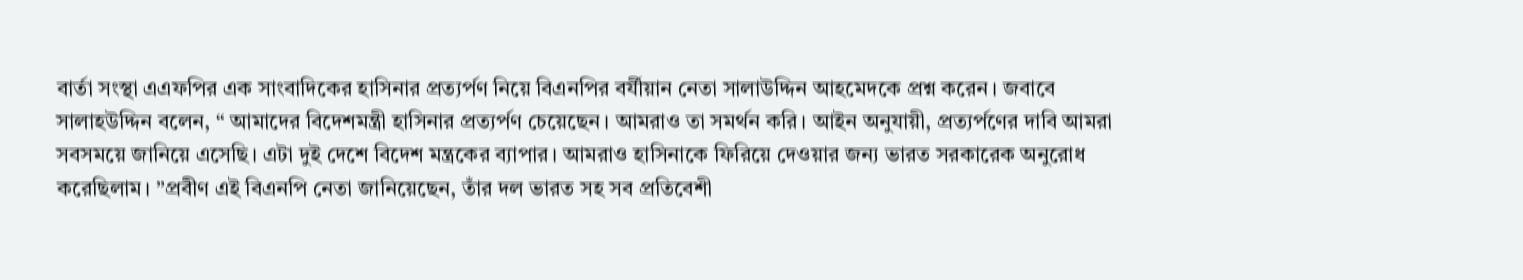বার্তা সংস্থা এএফপির এক সাংবাদিকের হাসিনার প্রত্যর্পণ নিয়ে বিএনপির বর্যীয়ান নেতা সালাউদ্দিন আহমেদকে প্রশ্ন করেন। জবাবে সালাহউদ্দিন বলেন, “ আমাদের বিদেশমন্ত্রী হাসিনার প্রত্যর্পণ চেয়েছেন। আমরাও তা সমর্থন করি। আইন অনুযায়ী, প্রত্যর্পণের দাবি আমরা সবসময়ে জানিয়ে এসেছি। এটা দুই দেশে বিদেশ মন্ত্রকের ব্যাপার। আমরাও হাসিনাকে ফিরিয়ে দেওয়ার জন্য ভারত সরকারেক অনুরোধ করেছিলাম। ”প্রবীণ এই বিএনপি নেতা জানিয়েছেন, তাঁর দল ভারত সহ সব প্রতিবেশী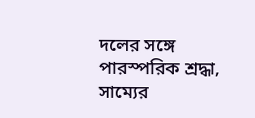দলের সঙ্গে পারস্পরিক শ্রদ্ধা, সাম্যের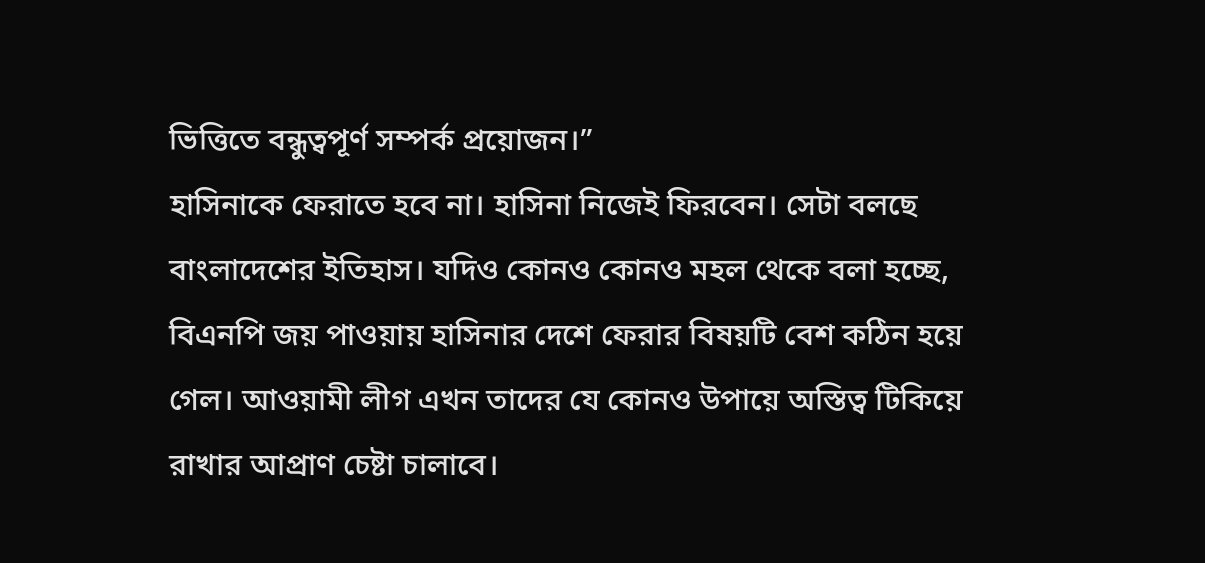ভিত্তিতে বন্ধুত্বপূর্ণ সম্পর্ক প্রয়োজন।”
হাসিনাকে ফেরাতে হবে না। হাসিনা নিজেই ফিরবেন। সেটা বলছে বাংলাদেশের ইতিহাস। যদিও কোনও কোনও মহল থেকে বলা হচ্ছে, বিএনপি জয় পাওয়ায় হাসিনার দেশে ফেরার বিষয়টি বেশ কঠিন হয়ে গেল। আওয়ামী লীগ এখন তাদের যে কোনও উপায়ে অস্তিত্ব টিকিয়ে রাখার আপ্রাণ চেষ্টা চালাবে।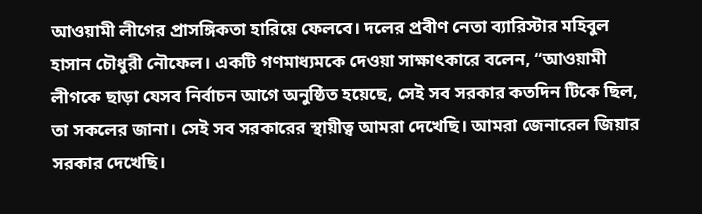আওয়ামী লীগের প্রাসঙ্গিকতা হারিয়ে ফেলবে। দলের প্রবীণ নেতা ব্যারিস্টার মহিবুল হাসান চৌধুরী নৌফেল। একটি গণমাধ্যমকে দেওয়া সাক্ষাৎকারে বলেন, “আওয়ামী লীগকে ছাড়া যেসব নির্বাচন আগে অনুষ্ঠিত হয়েছে, সেই সব সরকার কতদিন টিকে ছিল, তা সকলের জানা। সেই সব সরকারের স্থায়ীত্ব আমরা দেখেছি। আমরা জেনারেল জিয়ার সরকার দেখেছি।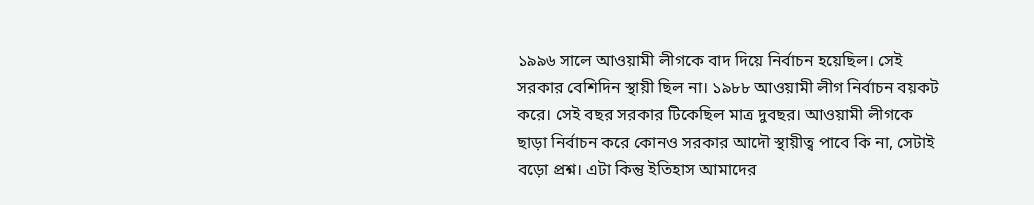১৯৯৬ সালে আওয়ামী লীগকে বাদ দিয়ে নির্বাচন হয়েছিল। সেই সরকার বেশিদিন স্থায়ী ছিল না। ১৯৮৮ আওয়ামী লীগ নির্বাচন বয়কট করে। সেই বছর সরকার টিকেছিল মাত্র দুবছর। আওয়ামী লীগকে ছাড়া নির্বাচন করে কোনও সরকার আদৌ স্থায়ীত্ব পাবে কি না, সেটাই বড়ো প্রশ্ন। এটা কিন্তু ইতিহাস আমাদের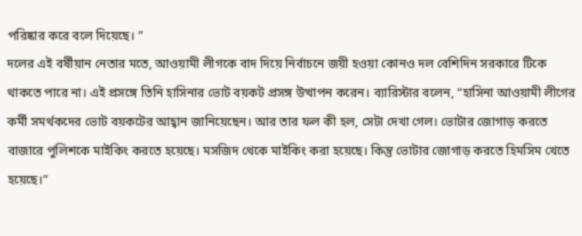পরিষ্কার করে বলে দিয়েছে। ”
দলের এই বর্ষীয়ান নেতার মতে, আওয়ামী লীগকে বাদ দিয়ে নির্বাচনে জয়ী হওয়া কোনও দল বেশিদিন সরকারে টিকে থাকতে পারে না। এই প্রসঙ্গে তিনি হাসিনার ভোট বয়কট প্রসঙ্গ উত্থাপন করেন। ব্যারিস্টার বলেন, “হাসিনা আওয়ামী লীগের কর্মী সমর্থকদের ভোট বয়কটের আহ্বান জানিয়েছেন। আর তার ফল কী হল, সেটা দেখা গেল। ভোটার জোগাড় করতে বাজারে পুলিশকে মাইকিং করতে হয়েছে। মসজিদ থেকে মাইকিং করা হয়েছে। কিন্তু ভোটার জোগাড় করতে হিমসিম খেতে হয়েছে।”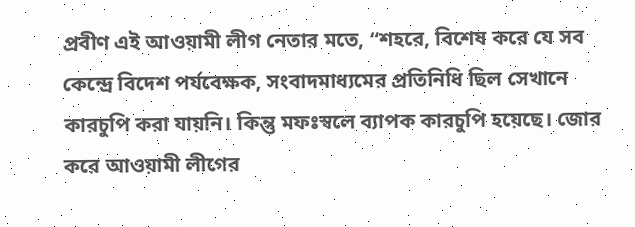প্রবীণ এই আওয়ামী লীগ নেতার মতে, “শহরে, বিশেষ করে যে সব কেন্দ্রে বিদেশ পর্যবেক্ষক, সংবাদমাধ্যমের প্রতিনিধি ছিল সেখানে কারচুপি করা যায়নি। কিন্তু মফঃস্বলে ব্যাপক কারচুপি হয়েছে। জোর করে আওয়ামী লীগের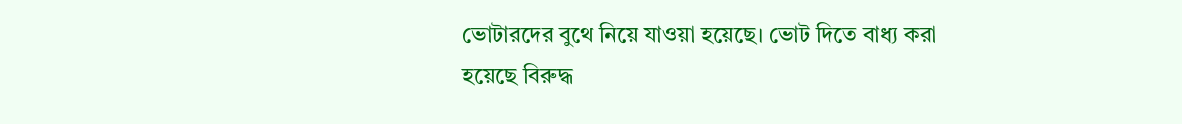ভোটারদের বুথে নিয়ে যাওয়া হয়েছে। ভোট দিতে বাধ্য করা হয়েছে বিরুদ্ধ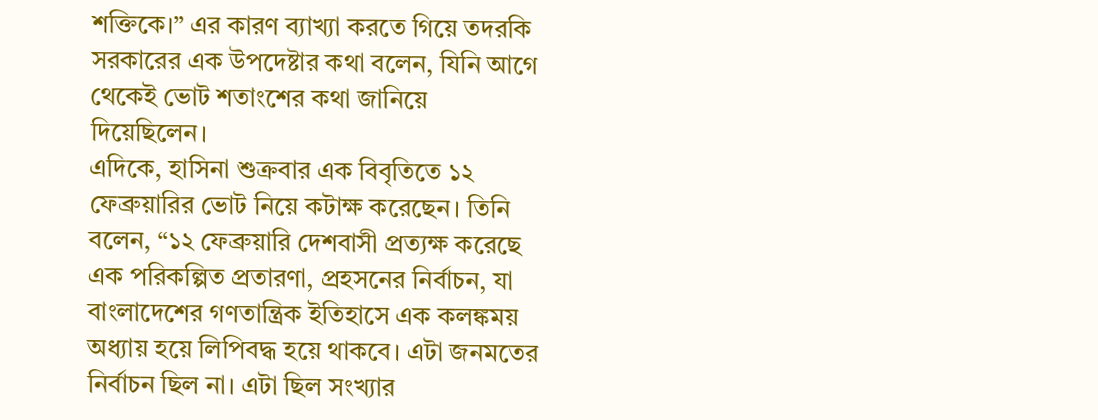শক্তিকে।” এর কারণ ব্যাখ্যা করতে গিয়ে তদরকি সরকারের এক উপদেষ্টার কথা বলেন, যিনি আগে থেকেই ভোট শতাংশের কথা জানিয়ে দিয়েছিলেন।
এদিকে, হাসিনা শুক্রবার এক বিবৃতিতে ১২ ফেব্রুয়ারির ভোট নিয়ে কটাক্ষ করেছেন। তিনি বলেন, “১২ ফেব্রুয়ারি দেশবাসী প্রত্যক্ষ করেছে এক পরিকল্পিত প্রতারণা, প্রহসনের নির্বাচন, যা বাংলাদেশের গণতান্ত্রিক ইতিহাসে এক কলঙ্কময় অধ্যায় হয়ে লিপিবদ্ধ হয়ে থাকবে। এটা জনমতের নির্বাচন ছিল না। এটা ছিল সংখ্যার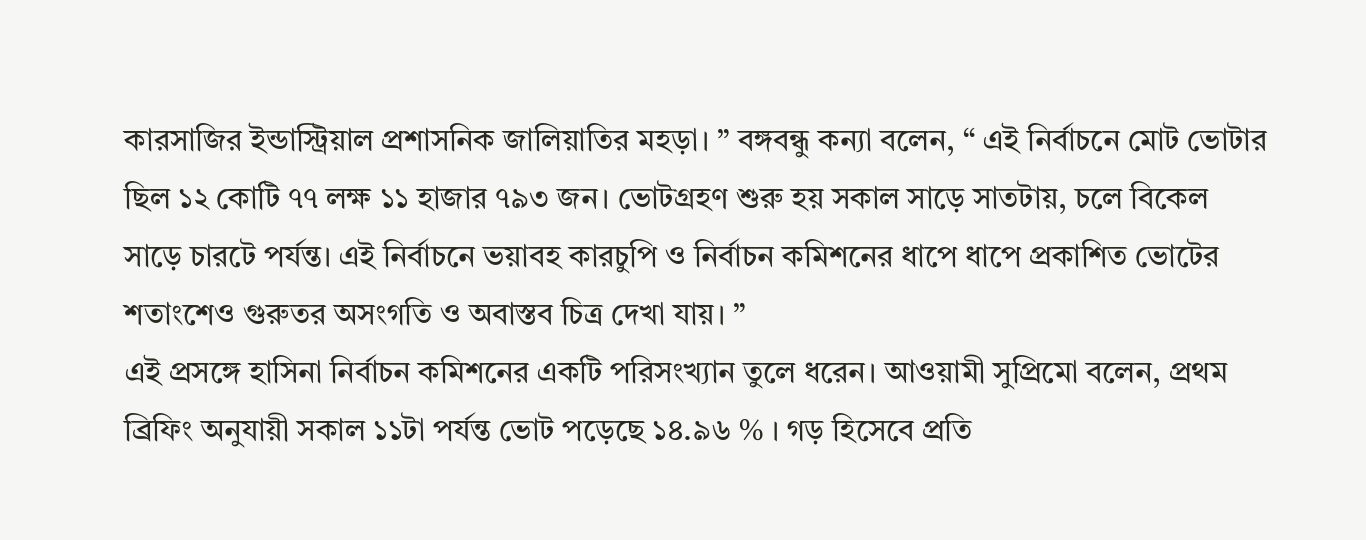কারসাজির ইন্ডাস্ট্রিয়াল প্রশাসনিক জালিয়াতির মহড়া। ” বঙ্গবন্ধু কন্যা বলেন, “ এই নির্বাচনে মোট ভোটার ছিল ১২ কোটি ৭৭ লক্ষ ১১ হাজার ৭৯৩ জন। ভোটগ্রহণ শুরু হয় সকাল সাড়ে সাতটায়, চলে বিকেল সাড়ে চারটে পর্যন্ত। এই নির্বাচনে ভয়াবহ কারচুপি ও নির্বাচন কমিশনের ধাপে ধাপে প্রকাশিত ভোটের শতাংশেও গুরুতর অসংগতি ও অবাস্তব চিত্র দেখা যায়। ”
এই প্রসঙ্গে হাসিনা নির্বাচন কমিশনের একটি পরিসংখ্যান তুলে ধরেন। আওয়ামী সুপ্রিমো বলেন, প্রথম ব্রিফিং অনুযায়ী সকাল ১১টা পর্যন্ত ভোট পড়েছে ১৪.৯৬ % । গড় হিসেবে প্রতি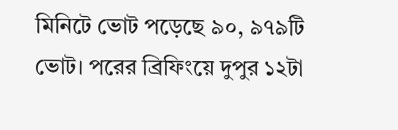মিনিটে ভোট পড়েছে ৯০, ৯৭৯টি ভোট। পরের ব্রিফিংয়ে দুপুর ১২টা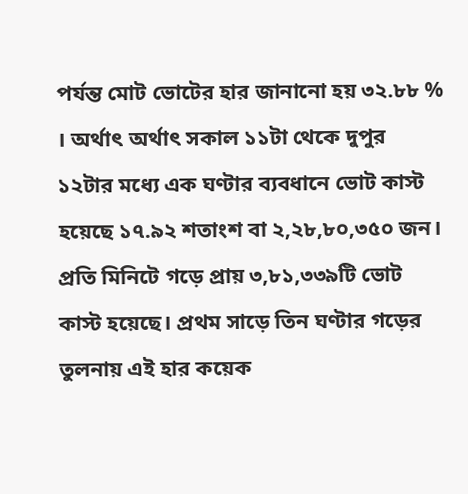পর্যন্ত মোট ভোটের হার জানানো হয় ৩২.৮৮ % । অর্থাৎ অর্থাৎ সকাল ১১টা থেকে দুপুর ১২টার মধ্যে এক ঘণ্টার ব্যবধানে ভোট কাস্ট হয়েছে ১৭.৯২ শতাংশ বা ২,২৮,৮০,৩৫০ জন। প্রতি মিনিটে গড়ে প্রায় ৩,৮১,৩৩৯টি ভোট কাস্ট হয়েছে। প্রথম সাড়ে তিন ঘণ্টার গড়ের তুলনায় এই হার কয়েক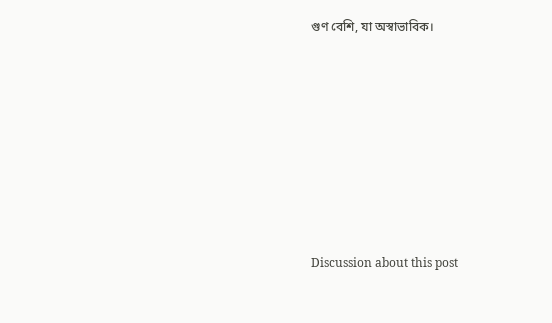গুণ বেশি, যা অস্বাভাবিক।












Discussion about this post